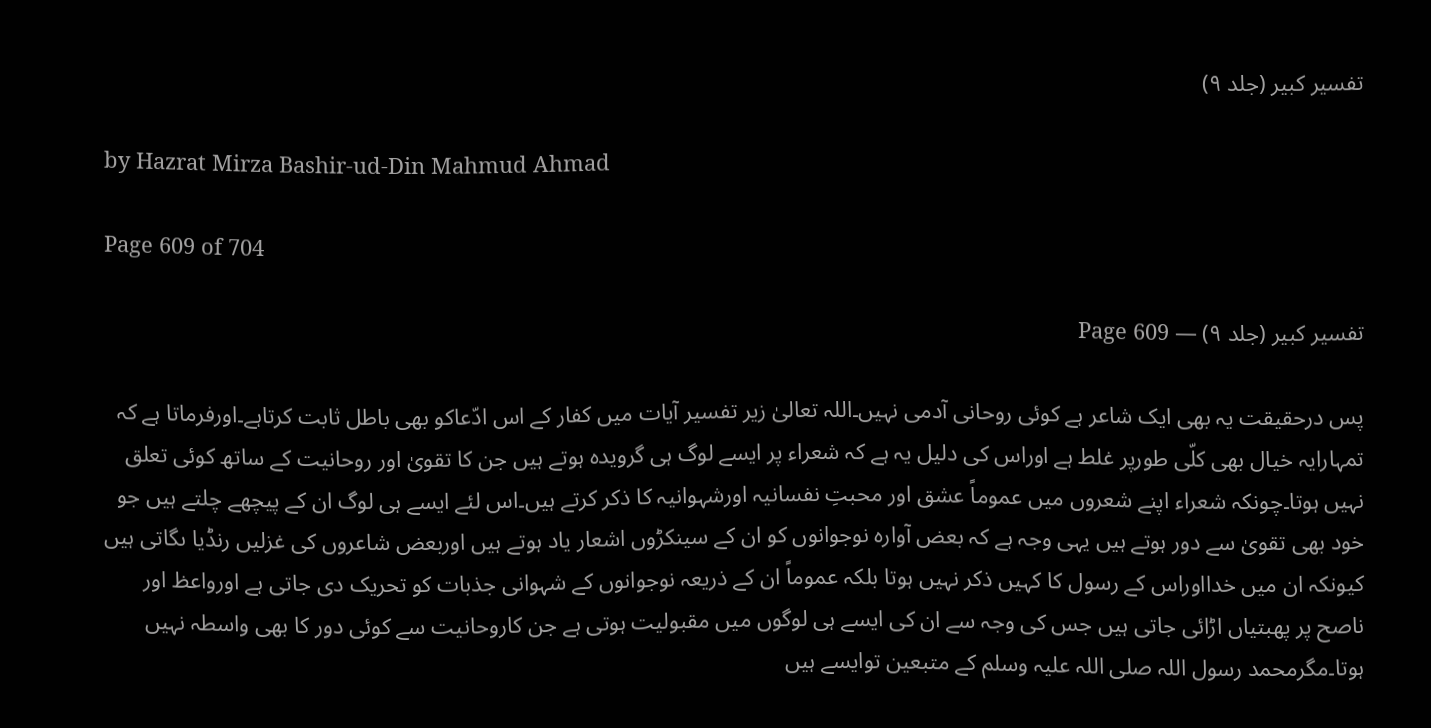تفسیر کبیر (جلد ۹)

by Hazrat Mirza Bashir-ud-Din Mahmud Ahmad

Page 609 of 704

تفسیر کبیر (جلد ۹) — Page 609

پس درحقیقت یہ بھی ایک شاعر ہے کوئی روحانی آدمی نہیں۔اللہ تعالیٰ زیر تفسیر آیات میں کفار کے اس ادّعاکو بھی باطل ثابت کرتاہے۔اورفرماتا ہے کہ تمہارایہ خیال بھی کلّی طورپر غلط ہے اوراس کی دلیل یہ ہے کہ شعراء پر ایسے لوگ ہی گرویدہ ہوتے ہیں جن کا تقویٰ اور روحانیت کے ساتھ کوئی تعلق نہیں ہوتا۔چونکہ شعراء اپنے شعروں میں عموماً عشق اور محبتِ نفسانیہ اورشہوانیہ کا ذکر کرتے ہیں۔اس لئے ایسے ہی لوگ ان کے پیچھے چلتے ہیں جو خود بھی تقویٰ سے دور ہوتے ہیں یہی وجہ ہے کہ بعض آوارہ نوجوانوں کو ان کے سینکڑوں اشعار یاد ہوتے ہیں اوربعض شاعروں کی غزلیں رنڈیا ںگاتی ہیں کیونکہ ان میں خدااوراس کے رسول کا کہیں ذکر نہیں ہوتا بلکہ عموماً ان کے ذریعہ نوجوانوں کے شہوانی جذبات کو تحریک دی جاتی ہے اورواعظ اور ناصح پر پھبتیاں اڑائی جاتی ہیں جس کی وجہ سے ان کی ایسے ہی لوگوں میں مقبولیت ہوتی ہے جن کاروحانیت سے کوئی دور کا بھی واسطہ نہیں ہوتا۔مگرمحمد رسول اللہ صلی اللہ علیہ وسلم کے متبعین توایسے ہیں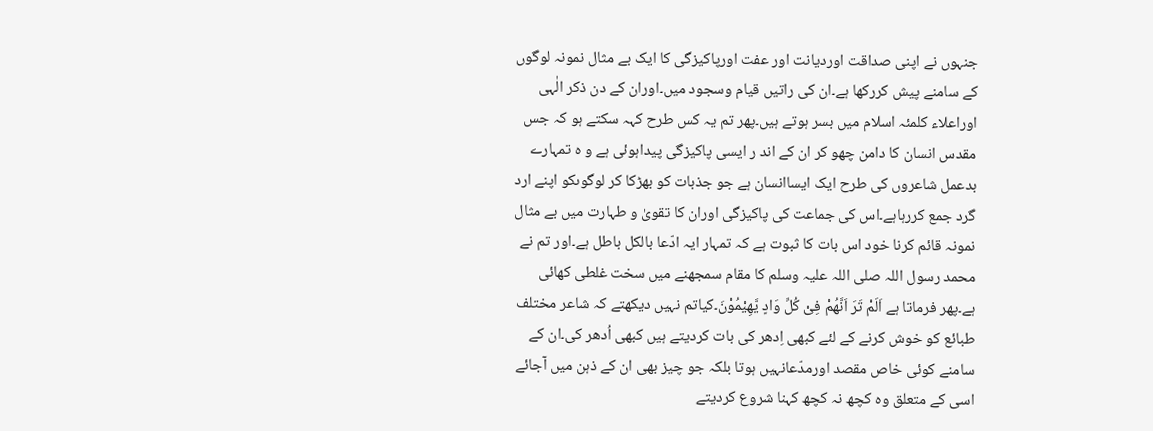جنہوں نے اپنی صداقت اوردیانت اور عفت اورپاکیزگی کا ایک بے مثال نمونہ لوگوں کے سامنے پیش کررکھا ہے۔ان کی راتیں قیام وسجود میں۔اوران کے دن ذکر الٰہی اوراعلاء کلمئہ اسلام میں بسر ہوتے ہیں۔پھر تم یہ کس طرح کہہ سکتے ہو کہ جس مقدس انسان کا دامن چھو کر ان کے اند ر ایسی پاکیزگی پیداہوئی ہے و ہ تمہارے بدعمل شاعروں کی طرح ایک ایساانسان ہے جو جذبات کو بھڑکا کر لوگوںکو اپنے ارد گرد جمع کررہاہے۔اس کی جماعت کی پاکیزگی اوران کا تقویٰ و طہارت میں بے مثال نمونہ قائم کرنا خود اس بات کا ثبوت ہے کہ تمہار ایہ ادّعا بالکل باطل ہے۔اور تم نے محمد رسول اللہ صلی اللہ علیہ وسلم کا مقام سمجھنے میں سخت غلطی کھائی ہے۔پھر فرماتا ہے اَلَمْ تَرَ اَنَّھُمْ فِیْ کُلِّ وَادٍ یَّھِیْمُوْنَ۔کیاتم نہیں دیکھتے کہ شاعر مختلف طبائع کو خوش کرنے کے لئے کبھی اِدھر کی بات کردیتے ہیں کبھی اُدھر کی۔ان کے سامنے کوئی خاص مقصد اورمدّعانہیں ہوتا بلکہ جو چیز بھی ان کے ذہن میں آجائے اسی کے متعلق وہ کچھ نہ کچھ کہنا شروع کردیتے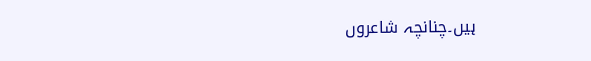ہیں۔چنانچہ شاعروں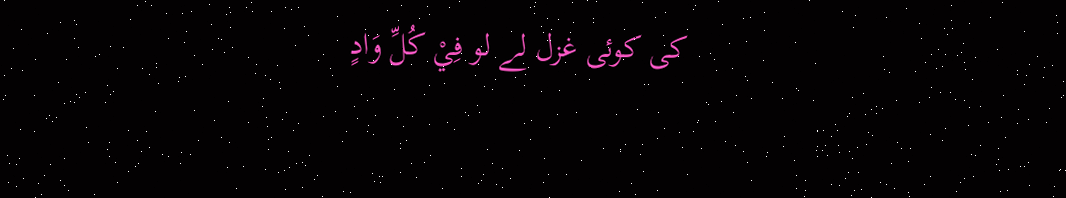کی کوئی غزل لے لو فِيْ كُلِّ وَادٍ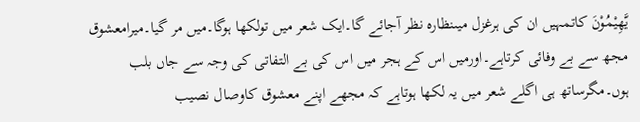يَّهِيْمُوْنَ کاتمہیں ان کی ہرغزل میںنظارہ نظر آجائے گا۔ایک شعر میں تولکھا ہوگا۔میں مر گیا۔میرامعشوق مجھ سے بے وفائی کرتاہے۔اورمیں اس کے ہجر میں اس کی بے التفاتی کی وجہ سے جاں بلب ہوں۔مگرساتھ ہی اگلے شعر میں یہ لکھا ہوتاہے کہ مجھے اپنے معشوق کاوصال نصیب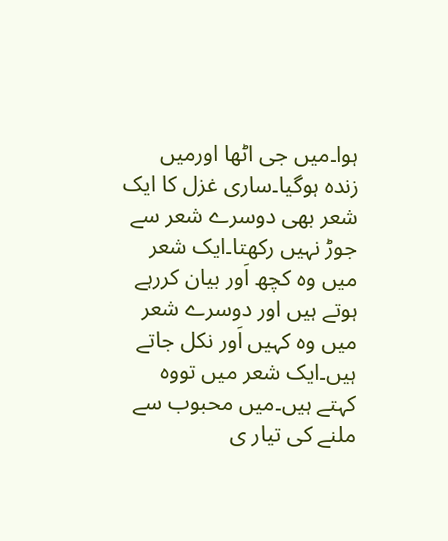ہوا۔میں جی اٹھا اورمیں زندہ ہوگیا۔ساری غزل کا ایک شعر بھی دوسرے شعر سے جوڑ نہیں رکھتا۔ایک شعر میں وہ کچھ اَور بیان کررہے ہوتے ہیں اور دوسرے شعر میں وہ کہیں اَور نکل جاتے ہیں۔ایک شعر میں تووہ کہتے ہیں۔میں محبوب سے ملنے کی تیار ی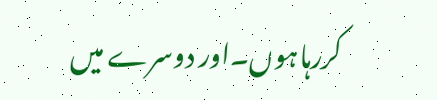کررہاہوں۔اور دوسرے میں